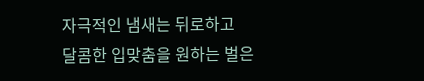자극적인 냄새는 뒤로하고
달콤한 입맞춤을 원하는 벌은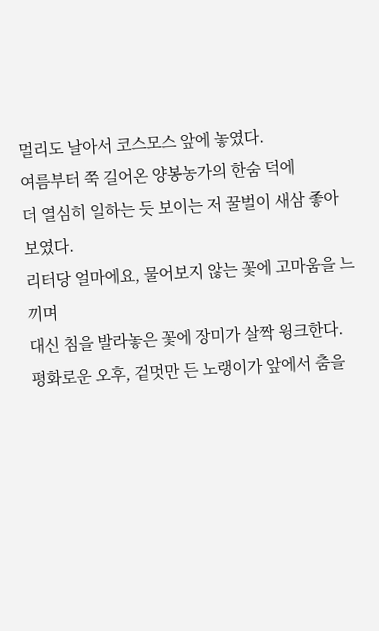멀리도 날아서 코스모스 앞에 놓였다.
여름부터 쭉 길어온 양봉농가의 한숨 덕에
더 열심히 일하는 듯 보이는 저 꿀벌이 새삼 좋아 보였다.
리터당 얼마에요, 물어보지 않는 꽃에 고마움을 느끼며
대신 침을 발라놓은 꽃에 장미가 살짝 윙크한다.
평화로운 오후, 겉멋만 든 노랭이가 앞에서 춤을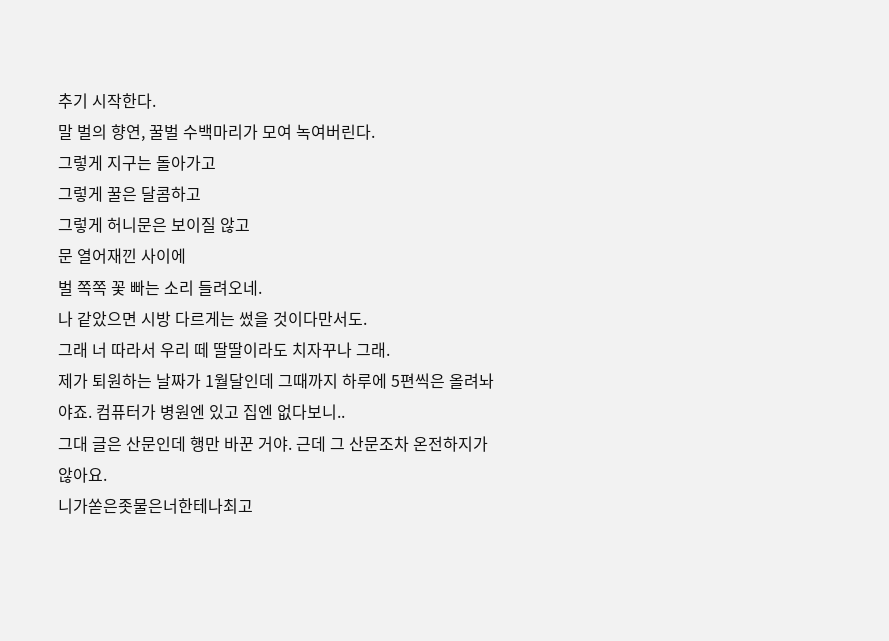추기 시작한다.
말 벌의 향연, 꿀벌 수백마리가 모여 녹여버린다.
그렇게 지구는 돌아가고
그렇게 꿀은 달콤하고
그렇게 허니문은 보이질 않고
문 열어재낀 사이에
벌 쪽쪽 꽃 빠는 소리 들려오네.
나 같았으면 시방 다르게는 썼을 것이다만서도.
그래 너 따라서 우리 떼 딸딸이라도 치자꾸나 그래.
제가 퇴원하는 날짜가 1월달인데 그때까지 하루에 5편씩은 올려놔야죠. 컴퓨터가 병원엔 있고 집엔 없다보니..
그대 글은 산문인데 행만 바꾼 거야. 근데 그 산문조차 온전하지가 않아요.
니가쏟은좃물은너한테나최고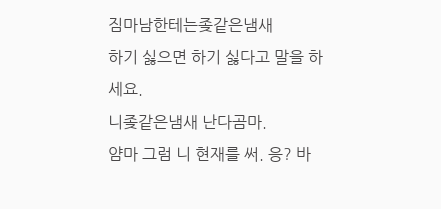짐마남한테는좆같은냄새
하기 싫으면 하기 싫다고 말을 하세요.
니좆같은냄새 난다곰마.
얌마 그럼 니 현재를 써. 응? 바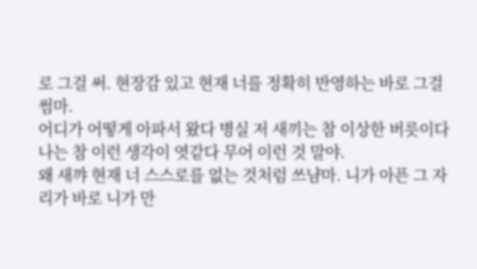로 그걸 써. 현장감 있고 현재 너를 정확히 반영하는 바로 그걸 썸마.
어디가 어떻게 아파서 왔다 병실 저 새끼는 참 이상한 버릇이다 나는 참 이런 생각이 엿같다 무어 이런 것 말야.
왜 새꺄 현재 너 스스로를 없는 것처럼 쓰냠마. 니가 아픈 그 자리가 바로 니가 만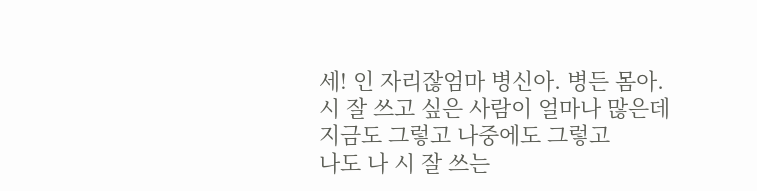세! 인 자리잖엄마 병신아. 병든 몸아.
시 잘 쓰고 싶은 사람이 얼마나 많은데 지금도 그렇고 나중에도 그렇고
나도 나 시 잘 쓰는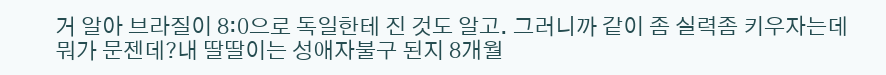거 알아 브라질이 8:0으로 독일한테 진 것도 알고. 그러니까 같이 좀 실력좀 키우자는데 뭐가 문젠데?내 딸딸이는 성애자불구 된지 8개월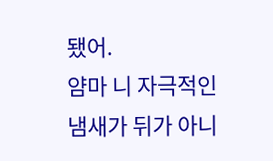됐어.
얌마 니 자극적인 냄새가 뒤가 아니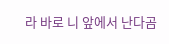라 바로 니 앞에서 난다곰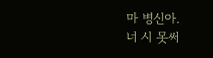마 병신아.
너 시 못써